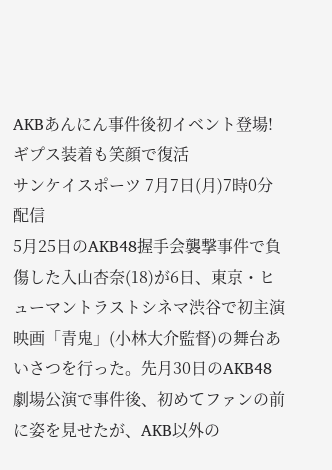AKBあんにん事件後初イベント登場!ギプス装着も笑顔で復活
サンケイスポーツ 7月7日(月)7時0分配信
5月25日のAKB48握手会襲撃事件で負傷した入山杏奈(18)が6日、東京・ヒューマントラストシネマ渋谷で初主演映画「青鬼」(小林大介監督)の舞台あいさつを行った。先月30日のAKB48劇場公演で事件後、初めてファンの前に姿を見せたが、AKB以外の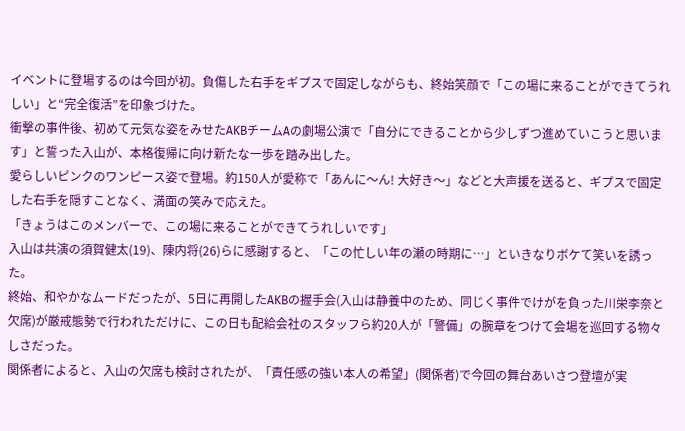イベントに登場するのは今回が初。負傷した右手をギプスで固定しながらも、終始笑顔で「この場に来ることができてうれしい」と“完全復活”を印象づけた。
衝撃の事件後、初めて元気な姿をみせたAKBチームAの劇場公演で「自分にできることから少しずつ進めていこうと思います」と誓った入山が、本格復帰に向け新たな一歩を踏み出した。
愛らしいピンクのワンピース姿で登場。約150人が愛称で「あんに〜ん! 大好き〜」などと大声援を送ると、ギプスで固定した右手を隠すことなく、満面の笑みで応えた。
「きょうはこのメンバーで、この場に来ることができてうれしいです」
入山は共演の須賀健太(19)、陳内将(26)らに感謝すると、「この忙しい年の瀬の時期に…」といきなりボケて笑いを誘った。
終始、和やかなムードだったが、5日に再開したAKBの握手会(入山は静養中のため、同じく事件でけがを負った川栄李奈と欠席)が厳戒態勢で行われただけに、この日も配給会社のスタッフら約20人が「警備」の腕章をつけて会場を巡回する物々しさだった。
関係者によると、入山の欠席も検討されたが、「責任感の強い本人の希望」(関係者)で今回の舞台あいさつ登壇が実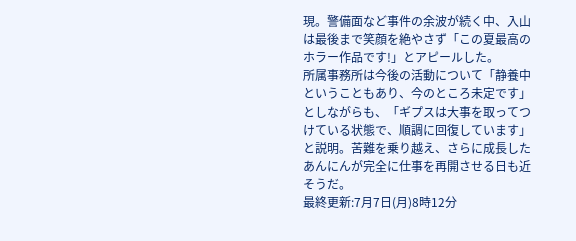現。警備面など事件の余波が続く中、入山は最後まで笑顔を絶やさず「この夏最高のホラー作品です!」とアピールした。
所属事務所は今後の活動について「静養中ということもあり、今のところ未定です」としながらも、「ギプスは大事を取ってつけている状態で、順調に回復しています」と説明。苦難を乗り越え、さらに成長したあんにんが完全に仕事を再開させる日も近そうだ。
最終更新:7月7日(月)8時12分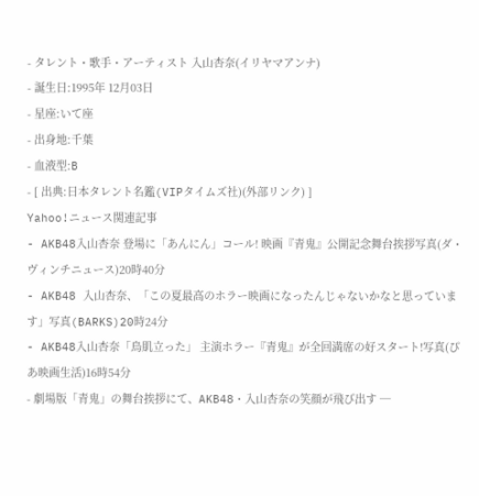- タレント・歌手・アーティスト 入山杏奈(イリヤマアンナ)
- 誕生日:1995年 12月03日
- 星座:いて座
- 出身地:千葉
- 血液型:B
- [ 出典:日本タレント名鑑(VIPタイムズ社)(外部リンク) ]
Yahoo!ニュース関連記事
- AKB48入山杏奈 登場に「あんにん」コール! 映画『青鬼』公開記念舞台挨拶写真(ダ・ヴィンチニュース)20時40分
- AKB48 入山杏奈、「この夏最高のホラー映画になったんじゃないかなと思っています」写真(BARKS)20時24分
- AKB48入山杏奈「鳥肌立った」 主演ホラー『青鬼』が全回満席の好スタート!写真(ぴあ映画生活)16時54分
- 劇場版「青鬼」の舞台挨拶にて、AKB48・入山杏奈の笑顔が飛び出す ─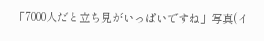「7000人だと立ち見がいっぱいですね」写真(イ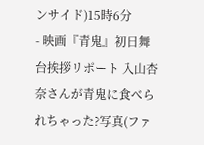ンサイド)15時6分
- 映画『青鬼』初日舞台挨拶リポート 入山杏奈さんが青鬼に食べられちゃった?写真(ファ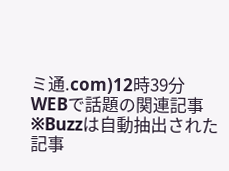ミ通.com)12時39分
WEBで話題の関連記事
※Buzzは自動抽出された記事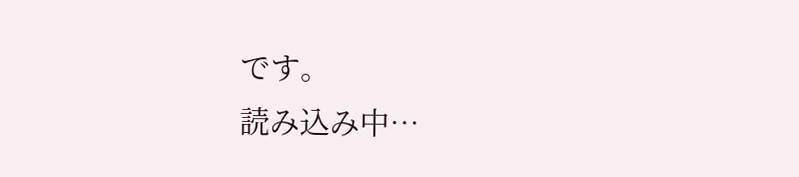です。
読み込み中…